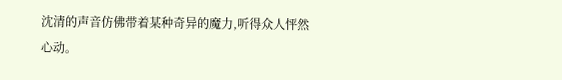沈清的声音仿佛带着某种奇异的魔力,听得众人怦然心动。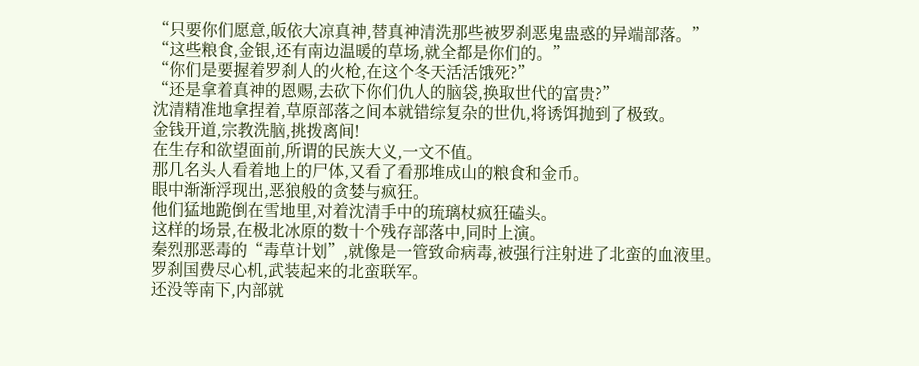“只要你们愿意,皈依大凉真神,替真神清洗那些被罗刹恶鬼蛊惑的异端部落。”
“这些粮食,金银,还有南边温暖的草场,就全都是你们的。”
“你们是要握着罗刹人的火枪,在这个冬天活活饿死?”
“还是拿着真神的恩赐,去砍下你们仇人的脑袋,换取世代的富贵?”
沈清精准地拿捏着,草原部落之间本就错综复杂的世仇,将诱饵抛到了极致。
金钱开道,宗教洗脑,挑拨离间!
在生存和欲望面前,所谓的民族大义,一文不值。
那几名头人看着地上的尸体,又看了看那堆成山的粮食和金币。
眼中渐渐浮现出,恶狼般的贪婪与疯狂。
他们猛地跪倒在雪地里,对着沈清手中的琉璃杖疯狂磕头。
这样的场景,在极北冰原的数十个残存部落中,同时上演。
秦烈那恶毒的“毒草计划”,就像是一管致命病毒,被强行注射进了北蛮的血液里。
罗刹国费尽心机,武装起来的北蛮联军。
还没等南下,内部就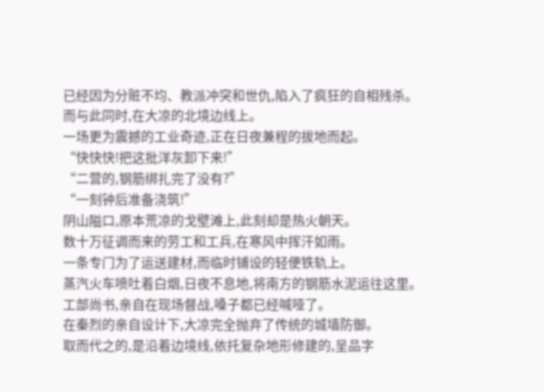已经因为分赃不均、教派冲突和世仇,陷入了疯狂的自相残杀。
而与此同时,在大凉的北境边线上。
一场更为震撼的工业奇迹,正在日夜兼程的拔地而起。
“快快快!把这批洋灰卸下来!”
“二营的,钢筋绑扎完了没有?”
“一刻钟后准备浇筑!”
阴山隘口,原本荒凉的戈壁滩上,此刻却是热火朝天。
数十万征调而来的劳工和工兵,在寒风中挥汗如雨。
一条专门为了运送建材,而临时铺设的轻便铁轨上。
蒸汽火车喷吐着白烟,日夜不息地,将南方的钢筋水泥运往这里。
工部尚书,亲自在现场督战,嗓子都已经喊哑了。
在秦烈的亲自设计下,大凉完全抛弃了传统的城墙防御。
取而代之的,是沿着边境线,依托复杂地形修建的,呈品字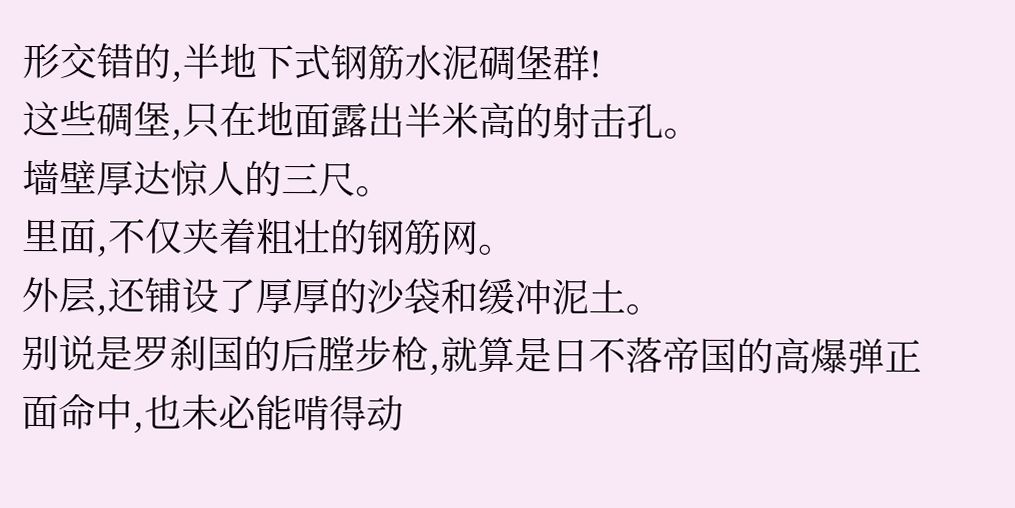形交错的,半地下式钢筋水泥碉堡群!
这些碉堡,只在地面露出半米高的射击孔。
墙壁厚达惊人的三尺。
里面,不仅夹着粗壮的钢筋网。
外层,还铺设了厚厚的沙袋和缓冲泥土。
别说是罗刹国的后膛步枪,就算是日不落帝国的高爆弹正面命中,也未必能啃得动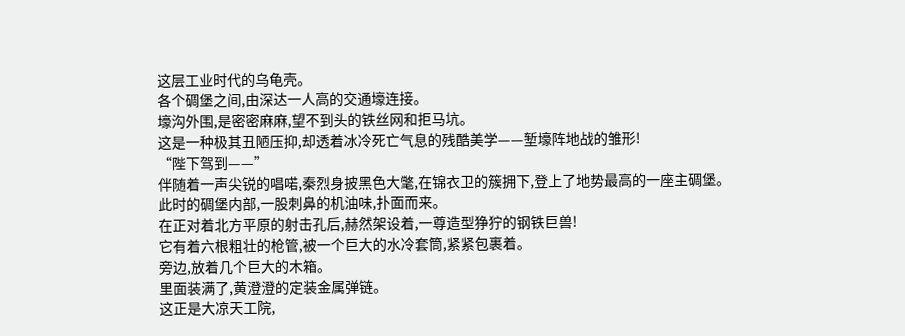这层工业时代的乌龟壳。
各个碉堡之间,由深达一人高的交通壕连接。
壕沟外围,是密密麻麻,望不到头的铁丝网和拒马坑。
这是一种极其丑陋压抑,却透着冰冷死亡气息的残酷美学——堑壕阵地战的雏形!
“陛下驾到——”
伴随着一声尖锐的唱喏,秦烈身披黑色大氅,在锦衣卫的簇拥下,登上了地势最高的一座主碉堡。
此时的碉堡内部,一股刺鼻的机油味,扑面而来。
在正对着北方平原的射击孔后,赫然架设着,一尊造型狰狞的钢铁巨兽!
它有着六根粗壮的枪管,被一个巨大的水冷套筒,紧紧包裹着。
旁边,放着几个巨大的木箱。
里面装满了,黄澄澄的定装金属弹链。
这正是大凉天工院,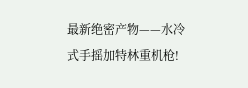最新绝密产物——水冷式手摇加特林重机枪!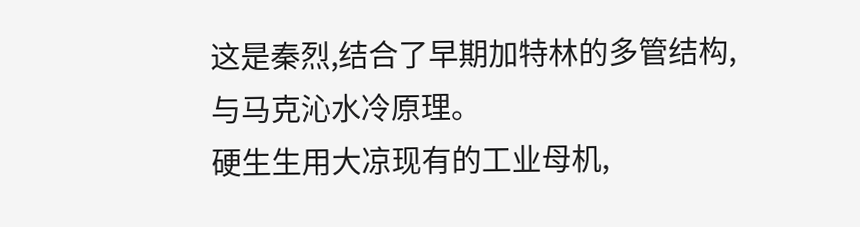这是秦烈,结合了早期加特林的多管结构,与马克沁水冷原理。
硬生生用大凉现有的工业母机,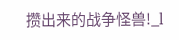攒出来的战争怪兽!_l